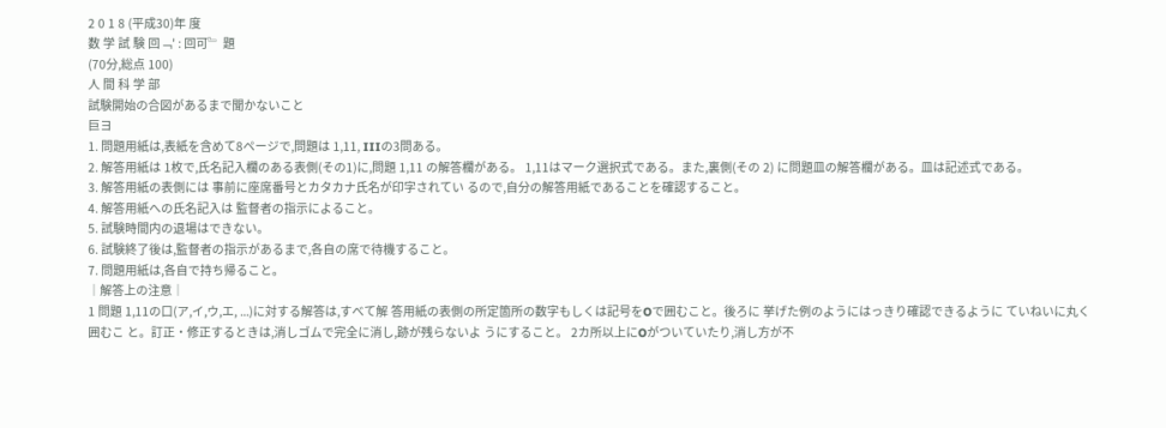2 0 1 8 (平成30)年 度
数 学 試 験 回﹁' : 回可﹄ 題
(70分,総点 100)
人 間 科 学 部
試験開始の合図があるまで聞かないこと
巨ヨ
1. 問題用紙は,表紙を含めて8ページで,問題は 1,11, IIIの3問ある。
2. 解答用紙は 1枚で,氏名記入欄のある表側(その1)に,問題 1,11 の解答欄がある。 1,11はマーク選択式である。また,裏側(その 2) に問題皿の解答欄がある。皿は記述式である。
3. 解答用紙の表側には 事前に座席番号とカタカナ氏名が印字されてい るので,自分の解答用紙であることを確認すること。
4. 解答用紙への氏名記入は 監督者の指示によること。
5. 試験時間内の退場はできない。
6. 試験終了後は,監督者の指示があるまで,各自の席で待機すること。
7. 問題用紙は,各自で持ち帰ること。
│解答上の注意│
1 問題 1,11の口(ア,イ,ウ,エ, ...)に対する解答は,すべて解 答用紙の表側の所定箇所の数字もしくは記号をOで囲むこと。後ろに 挙げた例のようにはっきり確認できるように ていねいに丸く囲むこ と。訂正・修正するときは,消しゴムで完全に消し,跡が残らないよ うにすること。 2カ所以上にOがついていたり,消し方が不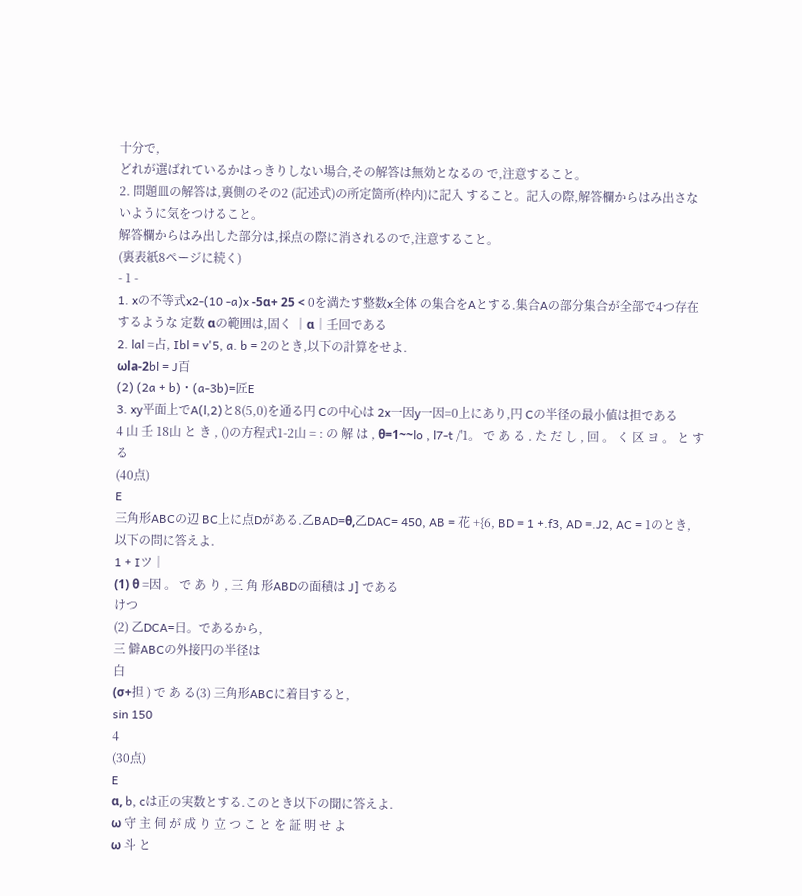十分で,
どれが選ばれているかはっきりしない場合,その解答は無効となるの で,注意すること。
2. 問題皿の解答は,裏側のその2 (記述式)の所定箇所(枠内)に記入 すること。記入の際,解答欄からはみ出さないように気をつけること。
解答欄からはみ出した部分は,採点の際に消されるので,注意すること。
(裏表紙8ページに続く)
‑ 1 ‑
1. xの不等式x2‑(10 ‑a)x ‑5α+ 25 < 0を満たす整数x全体 の集合をAとする.集合Aの部分集合が全部で4つ存在するような 定数 αの範囲は,固く │α│壬回である
2. lal =占, Ibl = v'5, a. b = 2のとき,以下の計算をせよ.
ωla‑2bl = J百
(2) (2a + b)・(a‑3b)=匠E
3. xy平面上でA(l,2)と8(5,0)を通る円 Cの中心は 2x一因y一因=0上にあり,円 Cの半径の最小値は担である
4 山 壬 18山 と き , ()の方程式1‑2山 = : の 解 は , θ=1~~lo , l7‑t /'1。 で あ る . た だ し , 回 。 く 区 ヨ 。 と す る
(40点)
E
三角形ABCの辺 BC上に点Dがある.乙BAD=θ,乙DAC= 450, AB = 花 +{6, BD = 1 +.f3, AD =.J2, AC = 1のとき,
以下の問に答えよ.
1 + Iツ│
(1) θ =因 。 で あ り , 三 角 形ABDの面積は J] である
けつ
(2) 乙DCA=日。であるから,
三 僻ABCの外接円の半径は
白
(σ+担 ) で あ る(3) 三角形ABCに着目すると,
sin 150
4
(30点)
E
α, b, cは正の実数とする.このとき以下の聞に答えよ.
ω 守 主 伺 が 成 り 立 つ こ と を 証 明 せ よ
ω 斗 と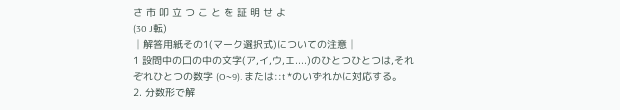さ 市 叩 立 つ こ と を 証 明 せ よ
(30 J転)
│解答用紙その1(マーク選択式)についての注意│
1 設問中の口の中の文字(ア,イ,ウ,エ....)のひとつひとつは,それ
ぞれひとつの数字 (O~9). または::t *のいずれかに対応する。
2. 分数形で解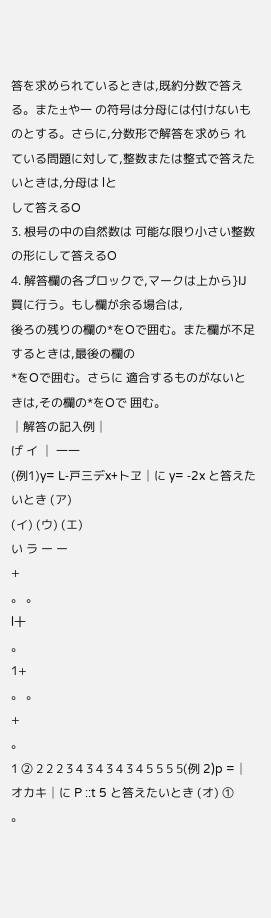答を求められているときは,既約分数で答える。また±や一 の符号は分母には付けないものとする。さらに,分数形で解答を求めら れている問題に対して,整数または整式で答えたいときは,分母は lと
して答えるO
3. 根号の中の自然数は 可能な限り小さい整数の形にして答えるO
4. 解答欄の各プロックで,マークは上から}IJ買に行う。もし欄が余る場合は,
後ろの残りの欄の*をOで囲む。また欄が不足するときは,最後の欄の
*をOで囲む。さらに 適合するものがないときは,その欄の*をOで 囲む。
│解答の記入例│
げ イ │ 一一
(例1)y= L‑戸三デx+トヱ│に y= ‑2x と答えたいとき (ア)
(イ) (ウ) (エ)
い ラ ー ー
+
。 。
l十
。
1+
。 。
+
。
1 ② 2 2 2 3 4 3 4 3 4 3 4 5 5 5 5(例 2)p =│オカキ│に P ::t 5 と答えたいとき (オ) ①
。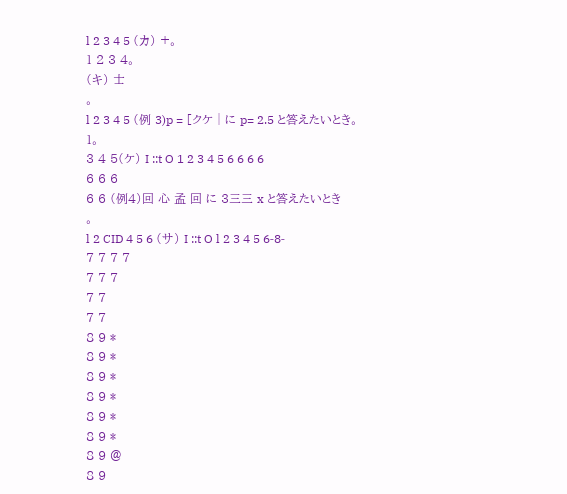l 2 3 4 5 (カ) +。
1 2 3 4。
(キ) 士
。
l 2 3 4 5 (例 3)p = [クケ│に p= 2.5 と答えたいとき。
1。
3 4 5(ケ) I ::t O 1 2 3 4 5 6 6 6 6
6 6 6
6 6 (例4)回 心 孟 回 に 3三三 x と答えたいとき
。
l 2 CID 4 5 6 (サ) I ::t O l 2 3 4 5 6‑8‑
7 7 7 7
7 7 7
7 7
7 7
8 9 *
8 9 *
8 9 *
8 9 *
8 9 *
8 9 *
8 9 @
8 9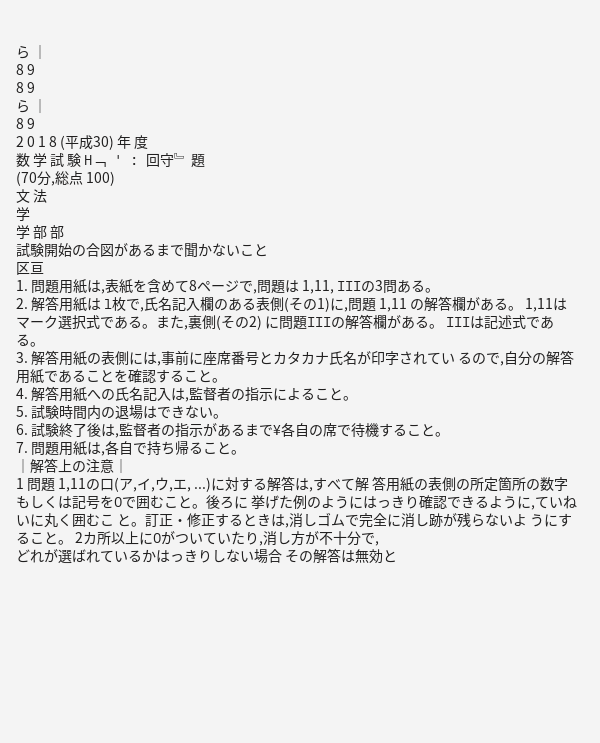ら │
8 9
8 9
ら │
8 9
2 0 1 8 (平成30) 年 度
数 学 試 験 H﹁ ' : 回守﹄ 題
(70分,総点 100)
文 法
学
学 部 部
試験開始の合図があるまで聞かないこと
区亘
1. 問題用紙は,表紙を含めて8ページで,問題は 1,11, IIIの3問ある。
2. 解答用紙は l枚で,氏名記入欄のある表側(その1)に,問題 1,11 の解答欄がある。 1,11はマーク選択式である。また,裏側(その2) に問題IIIの解答欄がある。 IIIは記述式である。
3. 解答用紙の表側には,事前に座席番号とカタカナ氏名が印字されてい るので,自分の解答用紙であることを確認すること。
4. 解答用紙への氏名記入は,監督者の指示によること。
5. 試験時間内の退場はできない。
6. 試験終了後は,監督者の指示があるまで¥各自の席で待機すること。
7. 問題用紙は,各自で持ち帰ること。
│解答上の注意│
1 問題 1,11の口(ア,イ,ウ,エ, ...)に対する解答は,すべて解 答用紙の表側の所定箇所の数字もしくは記号をOで囲むこと。後ろに 挙げた例のようにはっきり確認できるように,ていねいに丸く囲むこ と。訂正・修正するときは,消しゴムで完全に消し跡が残らないよ うにすること。 2カ所以上にOがついていたり,消し方が不十分で,
どれが選ばれているかはっきりしない場合 その解答は無効と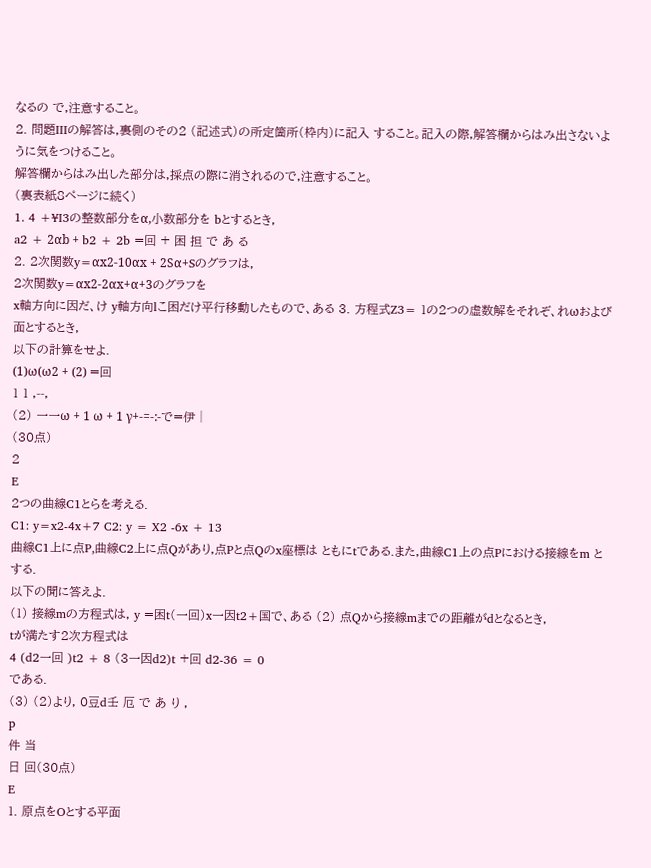なるの で,注意すること。
2. 問題IIIの解答は,裏側のその2 (記述式)の所定箇所(枠内)に記入 すること。記入の際,解答欄からはみ出さないように気をつけること。
解答欄からはみ出した部分は,採点の際に消されるので,注意すること。
(裏表紙8ページに続く)
1. 4 +¥I3の整数部分をα,小数部分を bとするとき,
a2 + 2αb + b2 + 2b =回 + 困 担 で あ る
2. 2次関数y=αx2‑10αx + 2Sα+Sのグラフは,
2次関数y=αx2‑2αx+α+3のグラフを
x軸方向に因だ、け y軸方向lこ困だけ平行移動したもので、ある 3. 方程式Z3= 1の2つの虚数解をそれぞ、れωおよび面とするとき,
以下の計算をせよ.
(1)ω(ω2 + (2) =回
1 1 ,‑‑,
(2) 一一ω + 1 ω + 1 γ+‑=‑:‑で=伊│
(30点)
2
E
2つの曲線C1とらを考える.
C1: y=x2‑4x+7 C2: y = X2 ‑6x + 13
曲線C1上に点P,曲線C2上に点Qがあり,点Pと点Qのx座標は ともにtである.また,曲線C1上の点Pにおける接線をm とする.
以下の聞に答えよ.
(1) 接線mの方程式は, y =困t(一回)x一因t2+国で、ある (2) 点Qから接線mまでの距離がdとなるとき,
tが満たす2次方程式は
4 (d2一回 )t2 + 8 (3一因d2)t +回 d2‑36 = 0
である.
(3) (2)より, 0豆d壬 厄 で あ り ,
p
件 当
日 回(30点)
E
1. 原点をOとする平面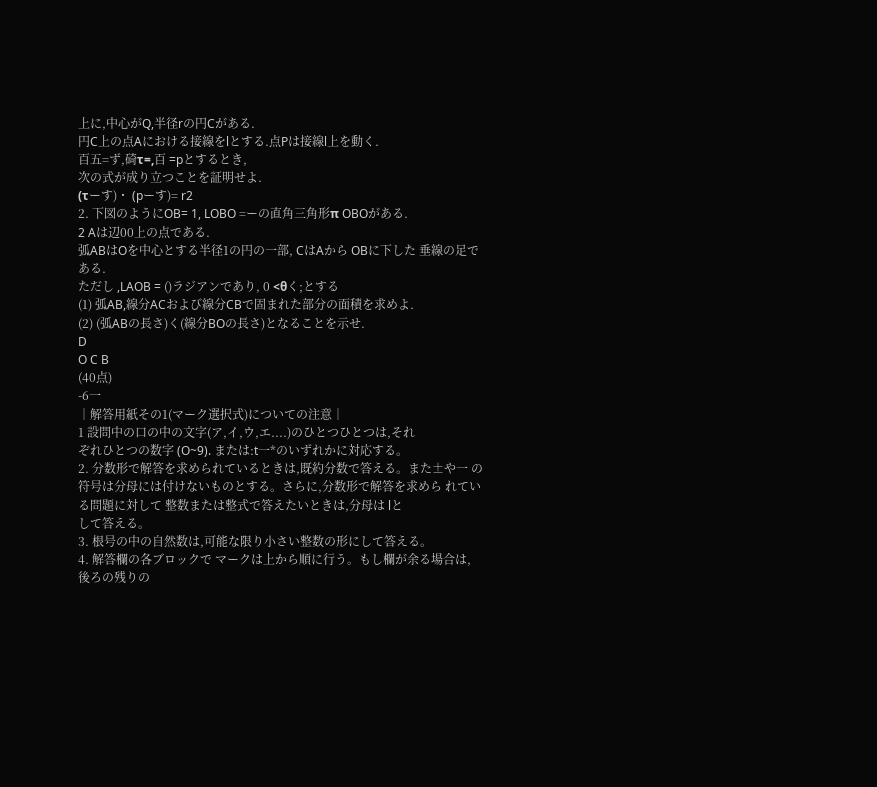上に,中心がQ,半径rの円Cがある.
円C上の点Aにおける接線をlとする.点Pは接線l上を動く.
百五=ず,碕τ=,百 =pとするとき,
次の式が成り立つことを証明せよ.
(τーす)・ (pーす)= r2
2. 下図のようにOB= 1, LOBO =ーの直角三角形π OBOがある.
2 Aは辺00上の点である.
弧ABはOを中心とする半径1の円の一部, CはAから OBに下した 垂線の足である.
ただし ,LAOB = ()ラジアンであり, 0 <θく;とする
(1) 弧AB,線分ACおよび線分CBで固まれた部分の面積を求めよ.
(2) (弧ABの長さ)く(線分BOの長さ)となることを示せ.
D
O C B
(40点)
‑6一
│解答用紙その1(マーク選択式)についての注意│
1 設問中の口の中の文字(ア,イ,ウ,エ....)のひとつひとつは,それ
ぞれひとつの数字 (O~9). または:t一*のいずれかに対応する。
2. 分数形で解答を求められているときは,既約分数で答える。また±や一 の符号は分母には付けないものとする。さらに,分数形で解答を求めら れている問題に対して 整数または整式で答えたいときは,分母は lと
して答える。
3. 根号の中の自然数は,可能な限り小さい整数の形にして答える。
4. 解答欄の各ブロックで マークは上から順に行う。もし欄が余る場合は,
後ろの残りの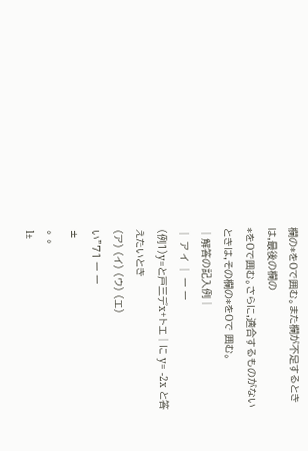欄の*をOで囲む。また欄が不足するときは,最後の欄の
*をOで囲む。さらに,適合するものがないときは,その欄の*をOで 囲む。
│解答の記入例│
│ ア イ │ ー ー
(例1)y=と戸三デx+トエ│に y= ‑2x と答えたいとき
(ア) (イ) (ウ) (エ)
い"71 ー ー
±
。 。
l±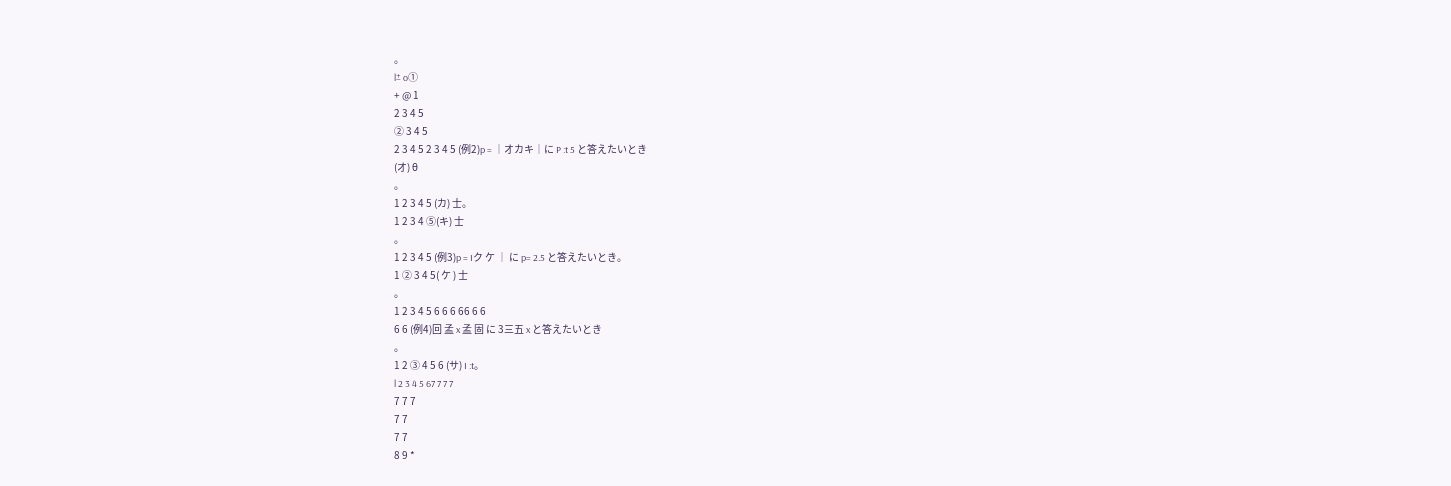。
l± o①
+ @ 1
2 3 4 5
② 3 4 5
2 3 4 5 2 3 4 5 (例2)p = │オカキ│に P :t 5 と答えたいとき
(オ) θ
。
1 2 3 4 5 (カ) 士。
1 2 3 4 ⑤(キ) 士
。
1 2 3 4 5 (例3)p = Iク ケ │ に p= 2.5 と答えたいとき。
1 ② 3 4 5( ケ ) 士
。
1 2 3 4 5 6 6 6 66 6 6
6 6 (例4)回 孟 x 孟 固 に 3三五 x と答えたいとき
。
1 2 ③ 4 5 6 (サ) I :t。
l 2 3 4 5 67 7 7 7
7 7 7
7 7
7 7
8 9 *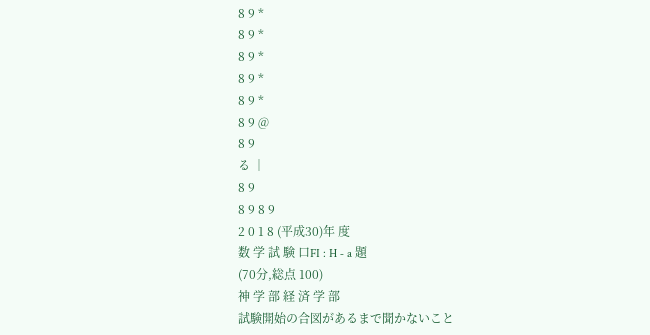8 9 *
8 9 *
8 9 *
8 9 *
8 9 *
8 9 @
8 9
る │
8 9
8 9 8 9
2 0 1 8 (平成30)年 度
数 学 試 験 口FI : H ‑ a 題
(70分,総点 100)
神 学 部 経 済 学 部
試験開始の合図があるまで聞かないこと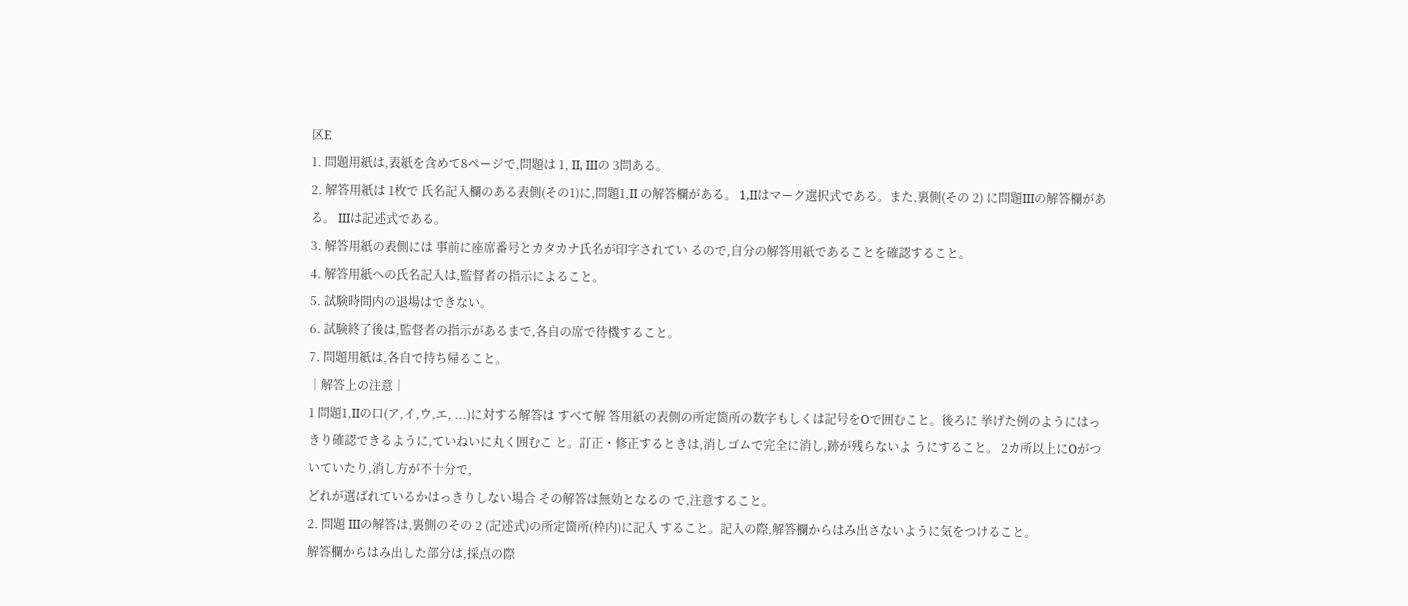区E
1. 問題用紙は,表紙を含めて8ページで,問題は 1, II, IIIの 3問ある。
2. 解答用紙は 1枚で 氏名記入欄のある表側(その1)に,問題1,II の解答欄がある。 1,IIはマーク選択式である。また,裏側(その 2) に問題IIIの解答欄がある。 IIIは記述式である。
3. 解答用紙の表側には 事前に座席番号とカタカナ氏名が印字されてい るので,自分の解答用紙であることを確認すること。
4. 解答用紙への氏名記入は,監督者の指示によること。
5. 試験時間内の退場はできない。
6. 試験終了後は,監督者の指示があるまで,各自の席で待機すること。
7. 問題用紙は,各自で持ち帰ること。
│解答上の注意│
1 問題1,IIの口(ア,イ,ウ,エ, ...)に対する解答は すべて解 答用紙の表側の所定箇所の数字もしくは記号をOで囲むこと。後ろに 挙げた例のようにはっきり確認できるように,ていねいに丸く囲むこ と。訂正・修正するときは,消しゴムで完全に消し,跡が残らないよ うにすること。 2カ所以上にOがついていたり,消し方が不十分で,
どれが選ばれているかはっきりしない場合 その解答は無効となるの で,注意すること。
2. 問題 IIIの解答は,裏側のその 2 (記述式)の所定箇所(枠内)に記入 すること。記入の際,解答欄からはみ出さないように気をつけること。
解答欄からはみ出した部分は,採点の際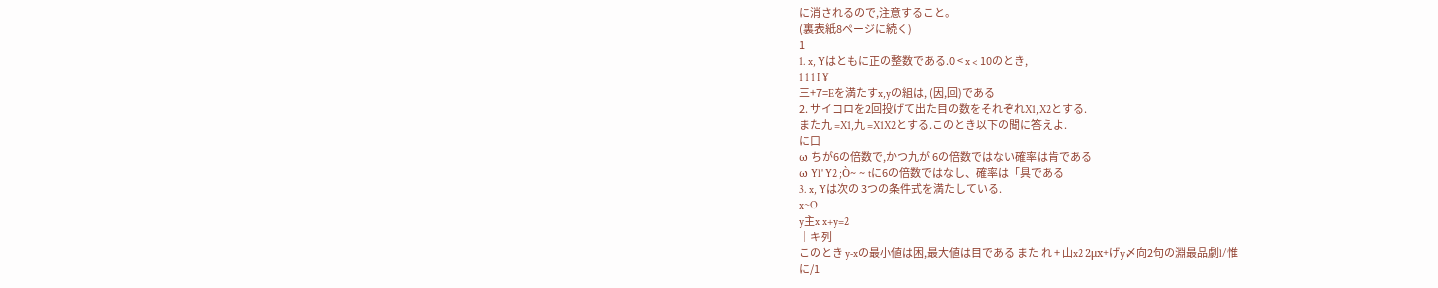に消されるので,注意すること。
(裏表紙8ページに続く)
1
1. x, Yはともに正の整数である.0 < x < 10のとき,
1 1 1 I ¥
三+7=Eを満たすx,yの組は, (因,回)である
2. サイコロを2回投げて出た目の数をそれぞれX1,X2とする.
また九 =X1,九 =X1X2とする.このとき以下の聞に答えよ.
に口
ω ちが6の倍数で,かつ九が 6の倍数ではない確率は肯である
ω Yl' Y2 ;Ò~ ~ tに6の倍数ではなし、確率は「具である
3. x, Yは次の 3つの条件式を満たしている.
x~O
y主x x+y=2
│キ列
このとき y‑xの最小値は困,最大値は目である また れ + 山x2 2μx+げy〆向2句の淵最品劇l/惟
に/1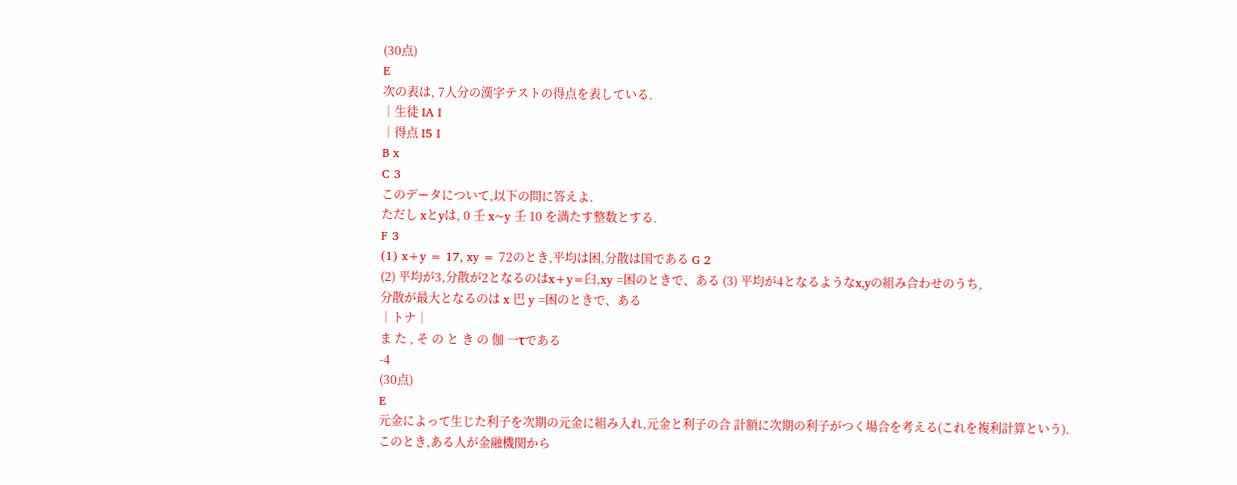(30点)
E
次の表は, 7人分の漢字テストの得点を表している.
│生徒 IA I
│得点 I5 I
B x
C 3
このデータについて,以下の問に答えよ.
ただし xとyは, 0 壬 x~y 壬 10 を満たす整数とする.
F 3
(1) x+y = 17, xy = 72のとき,平均は困,分散は国である G 2
(2) 平均が3,分散が2となるのはx+y=臼,xy =困のときで、ある (3) 平均が4となるようなx,yの組み合わせのうち,
分散が最大となるのは x 巴 y =困のときで、ある
│トナ│
ま た , そ の と き の 伽 一τである
‑4
(30点)
E
元金によって生じた利子を次期の元金に組み入れ,元金と利子の合 計額に次期の利子がつく場合を考える(これを複利計算という).
このとき,ある人が金融機関から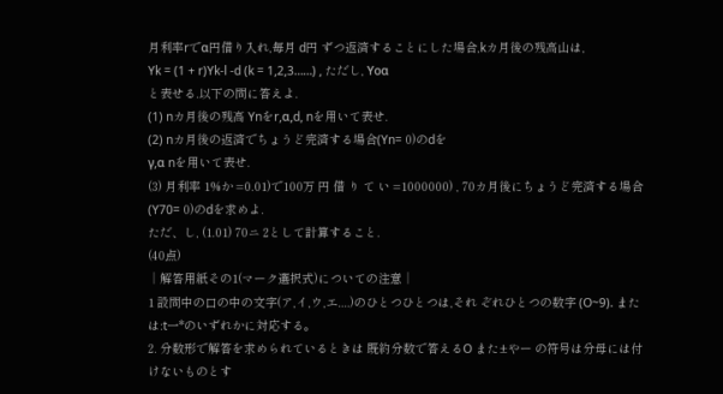月利率rでα円借り入れ,毎月 d円 ずつ返済することにした場合,kカ月後の残高山は,
Yk = (1 + r)Yk‑l ‑d (k = 1,2,3……) , ただし, Yoα
と表せる.以下の問に答えよ.
(1) nカ月後の残高 Ynをr,α,d, nを用いて表せ.
(2) nカ月後の返済でちょうど完済する場合(Yn= 0)のdを
γ,α nを用いて表せ.
(3) 月利率 1%か =0.01)で100万 円 借 り て い =1000000) , 70カ月後にちょうど完済する場合(Y70= 0)のdを求めよ.
ただ、し, (1.01) 70ニ 2として計算すること.
(40点)
│解答用紙その1(マーク選択式)についての注意│
1 設問中の口の中の文字(ア,イ,ウ,エ....)のひとつひとつは,それ ぞれひとつの数字 (O~9). または:t一*のいずれかに対応する。
2. 分数形で解答を求められているときは 既約分数で答えるO また±やー の符号は分母には付けないものとす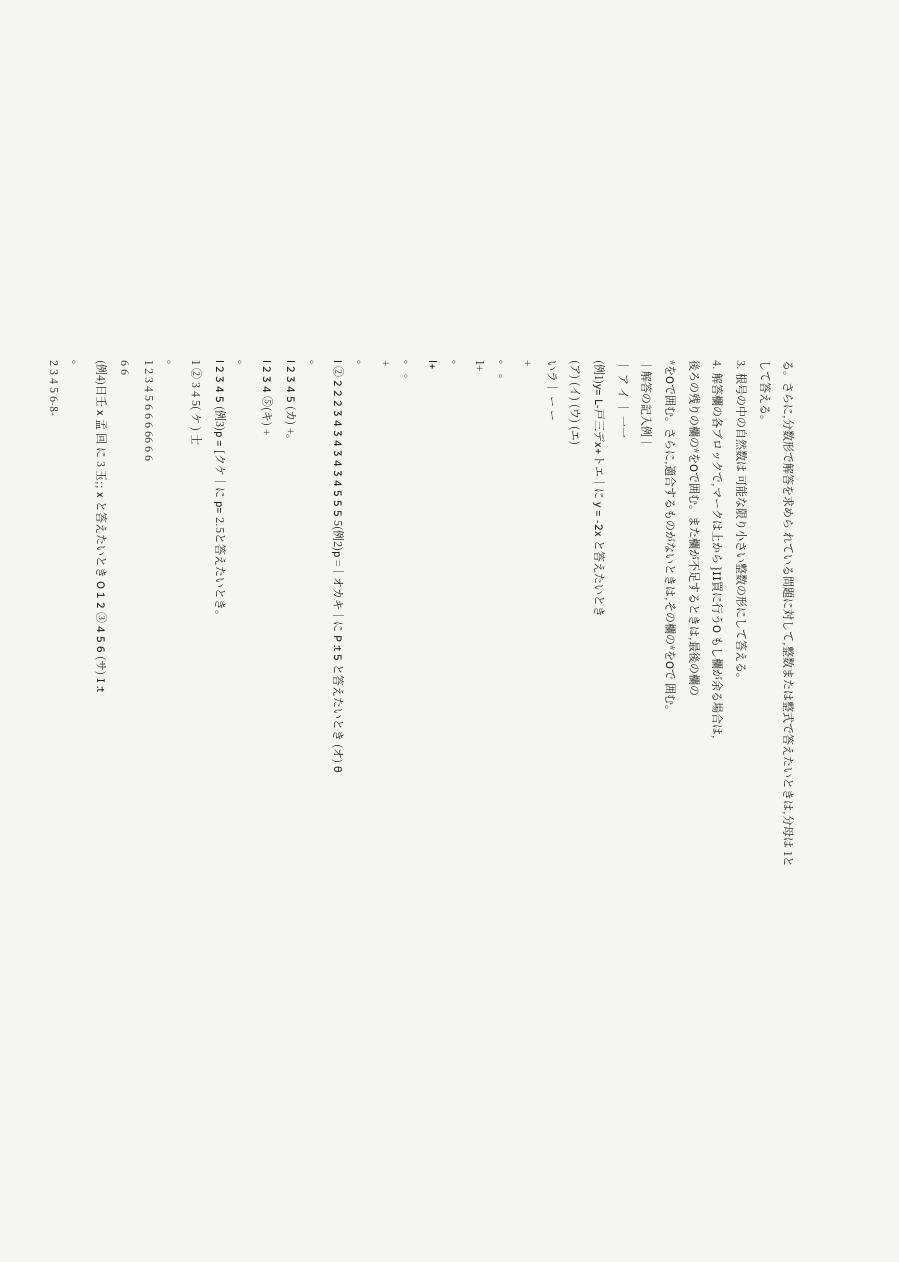る。さらに,分数形で解答を求めら れている問題に対して,整数または整式で答えたいときは,分母は 1と
して答える。
3. 根号の中の自然数は 可能な限り小さい整数の形にして答える。
4. 解答欄の各ブロックで,マークは上から }II買に行うO もし欄が余る場合は,
後ろの残りの欄の*をOで囲む。また欄が不足するときは,最後の欄の
*をOで囲む。さらに,適合するものがないときは,その欄の*をOで 囲む。
│解答の記入例│
│ ア イ │ 一一
(例1)y= L‑戸三デx+トエ│に y = ‑2x と答えたいとき
(ア) (イ) (ウ) (エ)
いラ│ ー ー
+
。 。
1+
。
l+
。 。
+
。
l ② 2 2 2 3 4 3 4 3 4 3 4 5 5 5 5(例2)p =│オカキ│に P :t 5 と答えたいとき (オ) θ
。
l 2 3 4 5 (カ) +。
l 2 3 4 ⑤(キ) +
。
l 2 3 4 5 (例3)p = [クケ│に p= 2.5と答えたいとき。
1 ② 3 4 5( ケ ) 士
。
1 2 3 4 5 6 6 6 66 6 6
6 6
(例4)日壬 x 孟 回 に 3 玉;; x と答えたいとき O 1 2 ③ 4 5 6 (サ) I :t
。
2 3 4 5 6‑8‑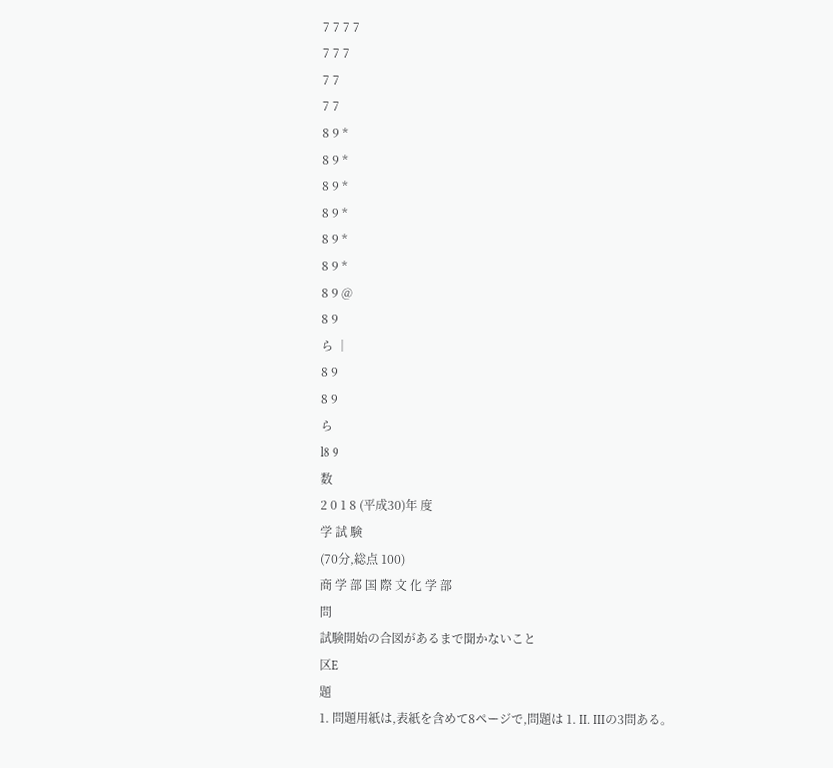7 7 7 7
7 7 7
7 7
7 7
8 9 *
8 9 *
8 9 *
8 9 *
8 9 *
8 9 *
8 9 @
8 9
ら │
8 9
8 9
ら
l8 9
数
2 0 1 8 (平成30)年 度
学 試 験
(70分,総点 100)
商 学 部 国 際 文 化 学 部
問
試験開始の合図があるまで聞かないこと
区E
題
1. 問題用紙は,表紙を含めて8ページで,問題は 1. II. IIIの3問ある。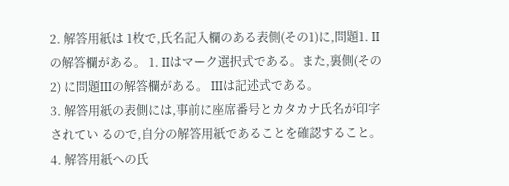2. 解答用紙は 1枚で,氏名記入欄のある表側(その1)に,問題1. II の解答欄がある。 1. IIはマーク選択式である。また,裏側(その2) に問題IIIの解答欄がある。 IIIは記述式である。
3. 解答用紙の表側には,事前に座席番号とカタカナ氏名が印字されてい るので,自分の解答用紙であることを確認すること。
4. 解答用紙への氏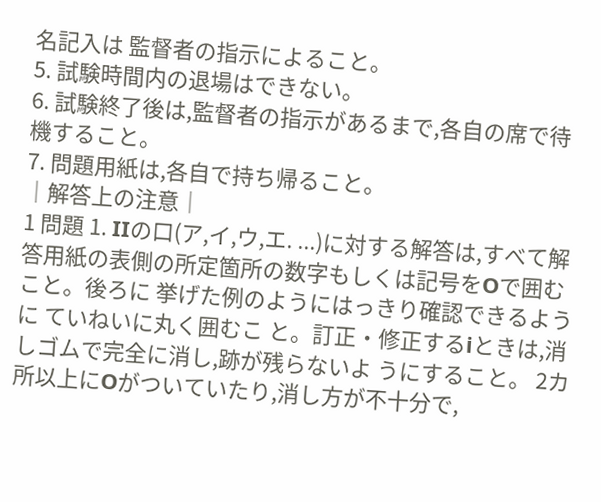名記入は 監督者の指示によること。
5. 試験時間内の退場はできない。
6. 試験終了後は,監督者の指示があるまで,各自の席で待機すること。
7. 問題用紙は,各自で持ち帰ること。
│解答上の注意│
1 問題 1. IIの口(ア,イ,ウ,エ. ...)に対する解答は,すべて解 答用紙の表側の所定箇所の数字もしくは記号をOで囲むこと。後ろに 挙げた例のようにはっきり確認できるように ていねいに丸く囲むこ と。訂正・修正するiときは,消しゴムで完全に消し,跡が残らないよ うにすること。 2カ所以上にOがついていたり,消し方が不十分で,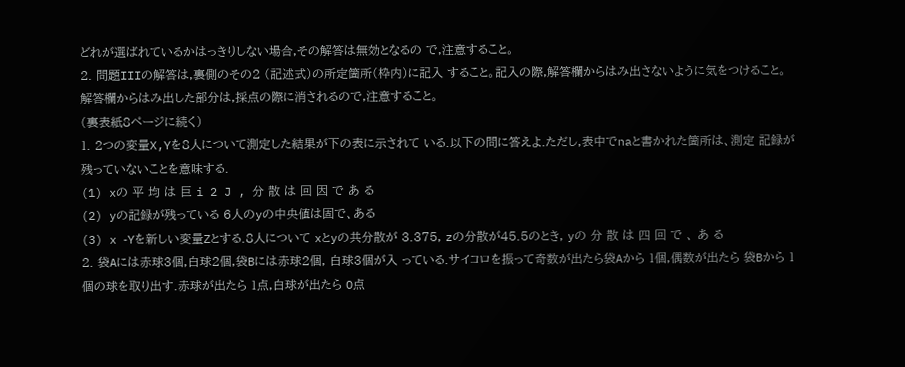どれが選ばれているかはっきりしない場合,その解答は無効となるの で,注意すること。
2. 問題IIIの解答は,裏側のその2 (記述式)の所定箇所(枠内)に記入 すること。記入の際,解答欄からはみ出さないように気をつけること。
解答欄からはみ出した部分は,採点の際に消されるので,注意すること。
(裏表紙8ページに続く)
1. 2つの変量X,Yを8人について測定した結果が下の表に示されて いる.以下の問に答えよ.ただし,表中でnaと書かれた箇所は、測定 記録が残っていないことを意味する.
(1) xの 平 均 は 巨 i 2 J , 分 散 は 回 因 で あ る
(2) yの記録が残っている 6人のyの中央値は固で、ある
(3) x ‑Yを新しい変量Zとする.8人について xとyの共分散が 3.375, zの分散が45.5のとき, yの 分 散 は 四 回 で 、 あ る
2. 袋Aには赤球3個,白球2個,袋Bには赤球2個, 白球3個が入 っている.サイコロを振って奇数が出たら袋Aから 1個,偶数が出たら 袋Bから 1個の球を取り出す.赤球が出たら 1点,白球が出たら O点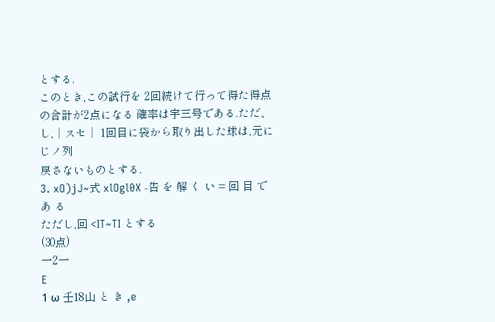とする.
このとき,この試行を 2回続けて行って得た得点の合計が2点になる 確率は宇三号である.ただ、し,│スセ│ 1回目に袋から取り出した球は,元に
じノ列
戻さないものとする.
3. xO)jJ~式 xlOgl0X ‑告 を 解 く い = 回 目 で あ る
ただし,回 <IT~TI とする
(30点)
一2一
E
1 ω 壬18山 と き ,e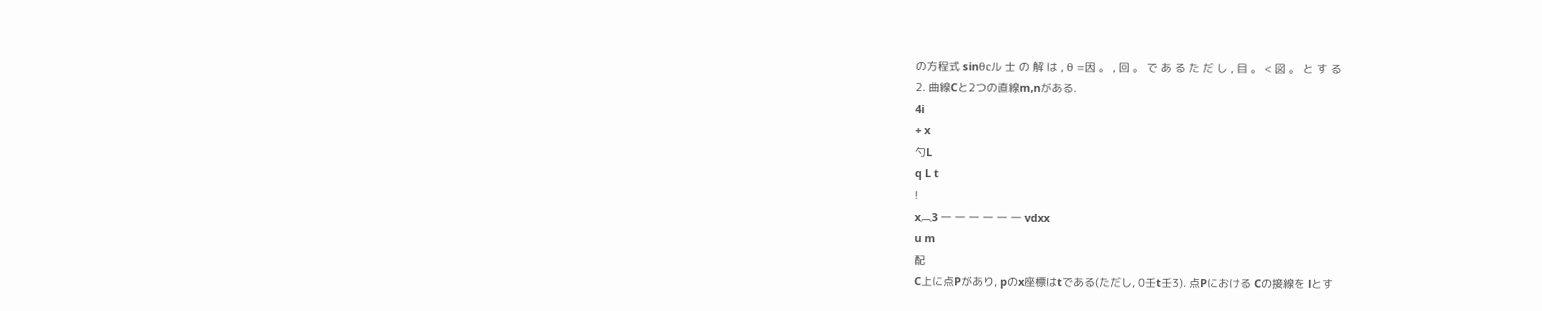の方程式 sinθcル 士 の 解 は , θ =因 。 , 回 。 で あ る た だ し , 目 。 < 図 。 と す る
2. 曲線Cと2つの直線m,nがある.
4i
+ x
勺L
q L t
!
x︹3 一 一 一 一 一 一 vdxx
u m
配
C上に点Pがあり, pのx座標はtである(ただし, 0壬t壬3). 点Pにおける Cの接線を lとす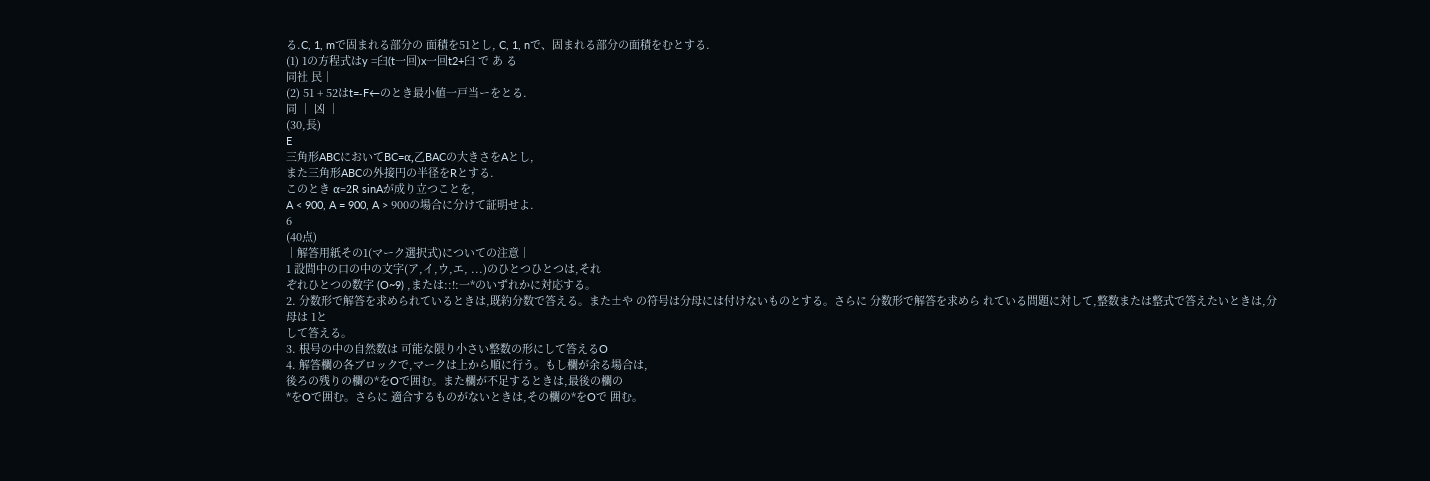る.C, 1, mで固まれる部分の 面積を51とし, C, 1, nで、固まれる部分の面積をむとする.
(1) 1の方程式はy =臼(t一回)x一回t2+臼 で あ る
同社 民│
(2) 51 + 52はt=‑F←のとき最小値一戸当ーをとる.
同 │ 凶 │
(30,長)
E
三角形ABCにおいてBC=α,乙BACの大きさをAとし,
また三角形ABCの外接円の半径をRとする.
このとき α=2R sinAが成り立つことを,
A < 900, A = 900, A > 900の場合に分けて証明せよ.
6
(40点)
│解答用紙その1(マーク選択式)についての注意│
1 設問中の口の中の文字(ア,イ,ウ,エ, ...)のひとつひとつは,それ
ぞれひとつの数字 (O~9) ,または::!:一*のいずれかに対応する。
2. 分数形で解答を求められているときは,既約分数で答える。また±や の符号は分母には付けないものとする。さらに 分数形で解答を求めら れている問題に対して,整数または整式で答えたいときは,分母は 1と
して答える。
3. 根号の中の自然数は 可能な限り小さい整数の形にして答えるO
4. 解答欄の各ブロックで,マークは上から順に行う。もし欄が余る場合は,
後ろの残りの欄の*をOで囲む。また欄が不足するときは,最後の欄の
*をOで囲む。さらに 適合するものがないときは,その欄の*をOで 囲む。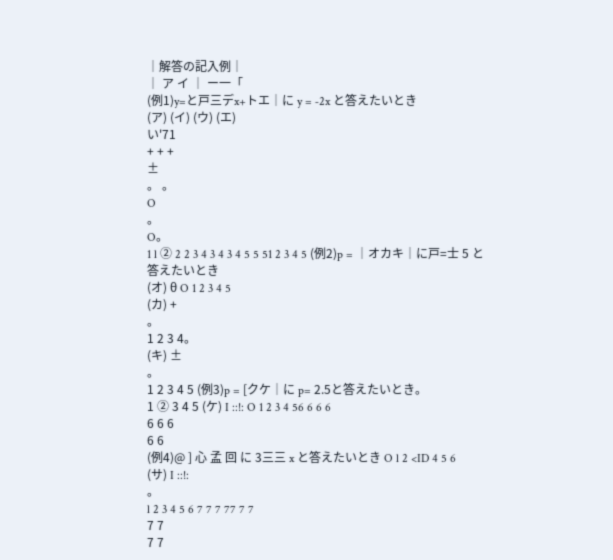│解答の記入例│
│ ア イ │ ー一「
(例1)y=と戸三デx+トエ│に y = ‑2x と答えたいとき
(ア) (イ) (ウ) (エ)
い'71
+ + +
±
。 。
O
。
O。
1 l ② 2 2 3 4 3 4 3 4 5 5 51 2 3 4 5 (例2)p = │オカキ│に戸=士 5 と答えたいとき
(オ) θ O 1 2 3 4 5
(カ) +
。
1 2 3 4。
(キ) ±
。
1 2 3 4 5 (例3)p = [クケ│に p= 2.5と答えたいとき。
1 ② 3 4 5 (ケ) I ::!: O 1 2 3 4 56 6 6 6
6 6 6
6 6
(例4)@ ] 心 孟 回 に 3三三 x と答えたいとき O l 2 <ID 4 5 6
(サ) I ::!:
。
l 2 3 4 5 6 7 7 7 77 7 7
7 7
7 7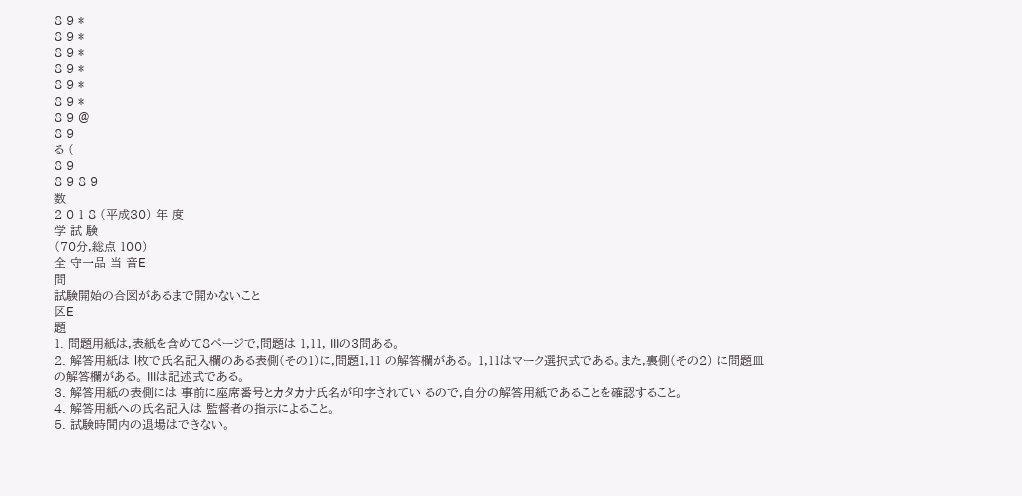8 9 *
8 9 *
8 9 *
8 9 *
8 9 *
8 9 *
8 9 @
8 9
る (
8 9
8 9 8 9
数
2 0 1 8 (平成30) 年 度
学 試 験
(70分,総点 100)
全 守一品 当 音E
問
試験開始の合図があるまで開かないこと
区E
題
1. 問題用紙は,表紙を含めて8ページで,問題は 1,11, IIIの3問ある。
2. 解答用紙は l枚で氏名記入欄のある表側(その1)に,問題1,11 の解答欄がある。 1,11はマーク選択式である。また,裏側(その2) に問題皿の解答欄がある。 IIIは記述式である。
3. 解答用紙の表側には 事前に座席番号とカタカナ氏名が印字されてい るので,自分の解答用紙であることを確認すること。
4. 解答用紙への氏名記入は 監督者の指示によること。
5. 試験時間内の退場はできない。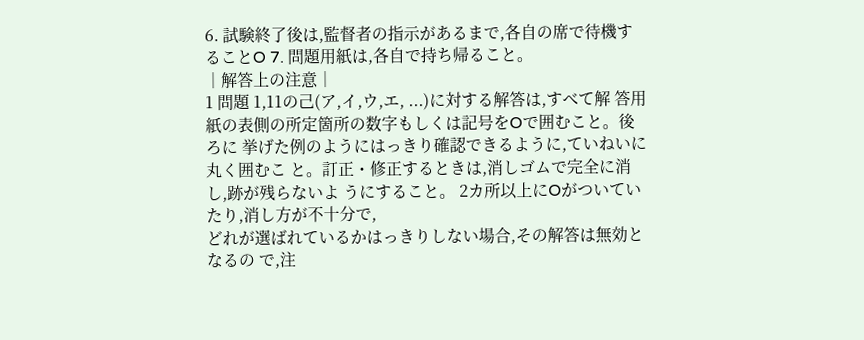6. 試験終了後は,監督者の指示があるまで,各自の席で待機することO 7. 問題用紙は,各自で持ち帰ること。
│解答上の注意│
1 問題 1,11の己(ア,イ,ウ,エ, ...)に対する解答は,すべて解 答用紙の表側の所定箇所の数字もしくは記号をOで囲むこと。後ろに 挙げた例のようにはっきり確認できるように,ていねいに丸く囲むこ と。訂正・修正するときは,消しゴムで完全に消し,跡が残らないよ うにすること。 2カ所以上にOがついていたり,消し方が不十分で,
どれが選ばれているかはっきりしない場合,その解答は無効となるの で,注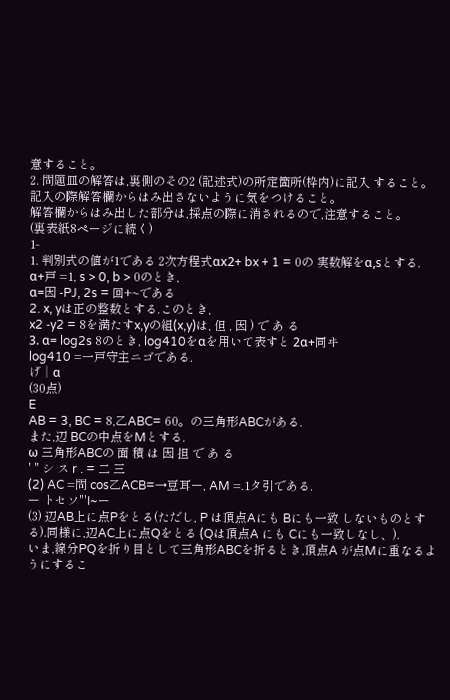意すること。
2. 問題皿の解答は,裏側のその2 (記述式)の所定箇所(枠内)に記入 すること。記入の際解答欄からはみ出さないように気をつけること。
解答欄からはみ出した部分は,採点の際に消されるので,注意すること。
(裏表紙8ページに続く)
1‑
1. 判別式の値が1である 2次方程式αx2+ bx + 1 = 0の 実数解をα,sとする.
α+戸 =1, s > 0, b > 0のとき,
α=因 ‑PJ, 2s = 回+~である
2. x, yは正の整数とする.このとき,
x2 ‑y2 = 8を満たすx,yの組(x,y)は, 但 , 因 ) で あ る
3. α= log2s 8のとき, log410をαを用いて表すと 2α+同ヰ
log410 =一戸守主ニゴである.
げ│α
(30点)
E
AB = 3, BC = 8,乙ABC= 60。の三角形ABCがある.
また,辺 BCの中点をMとする.
ω 三角形ABCの 面 積 は 因 担 で あ る
' " シ ス r . = 二 三
(2) AC =問 cos乙ACB=→豆耳ー, AM =.1タ引である.
ー トセソ"'I~ー
(3) 辺AB上に点Pをとる(ただし, P は頂点Aにも Bにも一致 しないものとする).同様に,辺AC上に点Qをとる (Qは頂点A にも Cにも一致しなし、).
いま,線分PQを折り目として三角形ABCを折るとき,頂点A が点Mに重なるようにするこ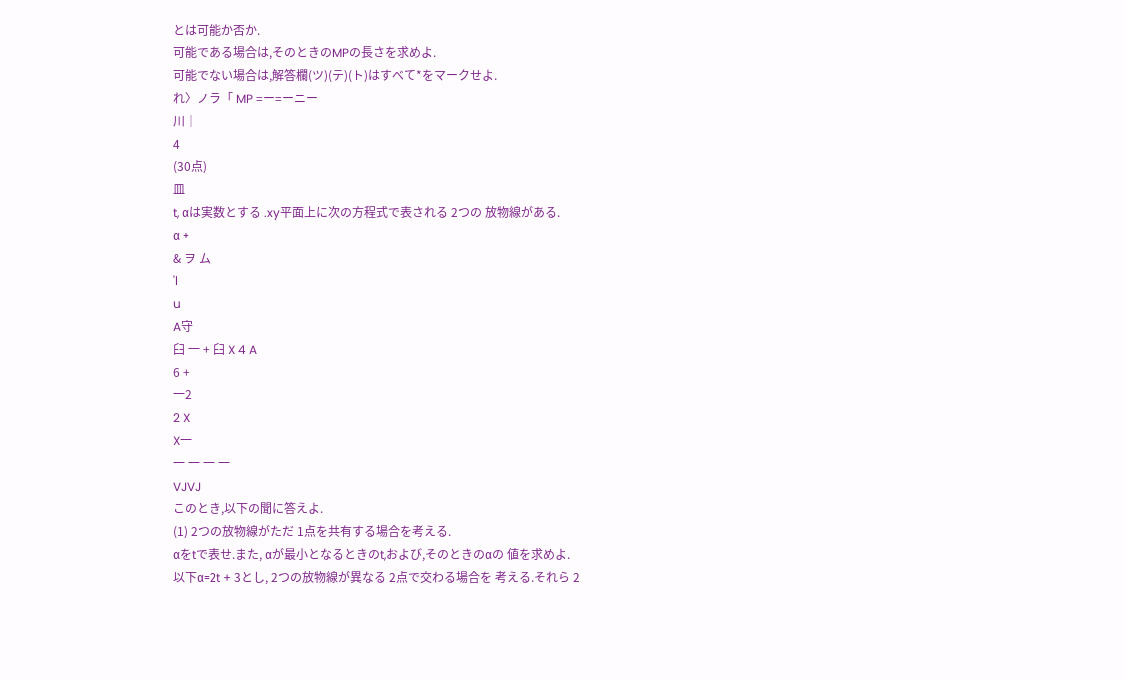とは可能か否か.
可能である場合は,そのときのMPの長さを求めよ.
可能でない場合は,解答欄(ツ)(テ)(ト)はすべて*をマークせよ.
れ〉ノラ「 MP =ー=ーニー
川│
4
(30点)
皿
t, αは実数とする .xy平面上に次の方程式で表される 2つの 放物線がある.
α +
& ヲ ム
'l
u
A守
臼 一 + 臼 X 4 A
6 +
一2
2 X
X一
一 一 一 一
VJVJ
このとき,以下の聞に答えよ.
(1) 2つの放物線がただ 1点を共有する場合を考える.
αをtで表せ.また, αが最小となるときのt,および,そのときのαの 値を求めよ.
以下α=2t + 3とし, 2つの放物線が異なる 2点で交わる場合を 考える.それら 2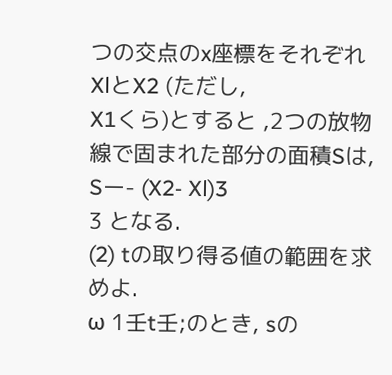つの交点のx座標をそれぞれXlとX2 (ただし,
X1くら)とすると ,2つの放物線で固まれた部分の面積Sは,
Sー‑ (X2‑ Xl)3
3 となる.
(2) tの取り得る値の範囲を求めよ.
ω 1壬t壬;のとき, sの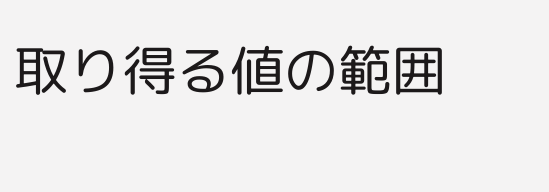取り得る値の範囲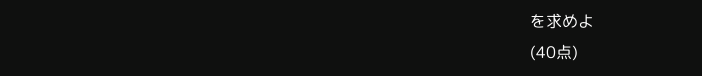を求めよ
(40点)